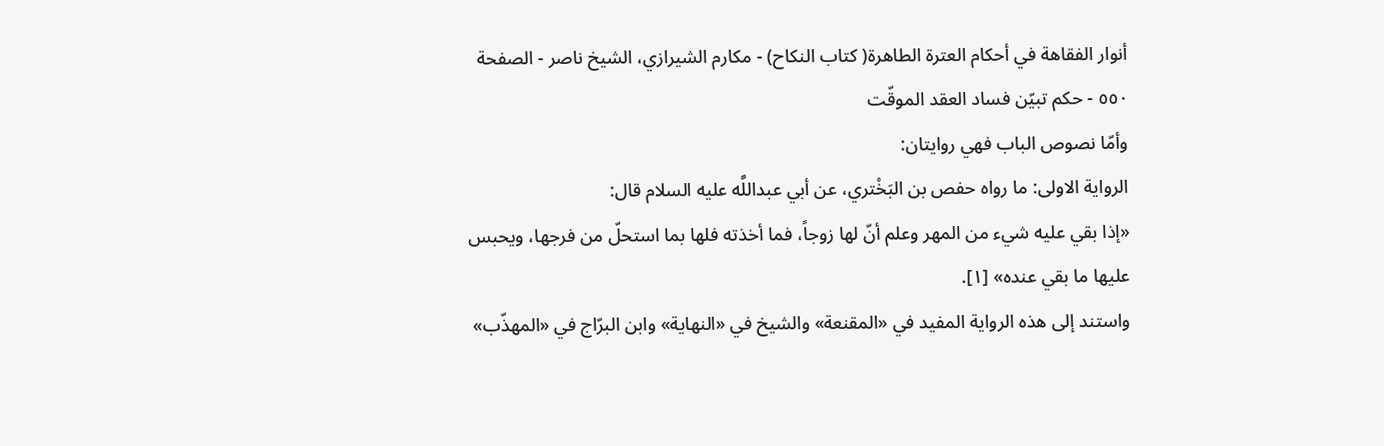أنوار الفقاهة في أحكام العترة الطاهرة( كتاب النكاح) - مكارم الشيرازي، الشيخ ناصر - الصفحة ٥٥٠ - حكم تبيّن فساد العقد الموقّت
وأمّا نصوص الباب فهي روايتان:
الرواية الاولى: ما رواه حفص بن البَخْتري، عن أبي عبداللَّه عليه السلام قال:
«إذا بقي عليه شيء من المهر وعلم أنّ لها زوجاً، فما أخذته فلها بما استحلّ من فرجها، ويحبس عليها ما بقي عنده» [١].
واستند إلى هذه الرواية المفيد في «المقنعة» والشيخ في «النهاية» وابن البرّاج في «المهذّب»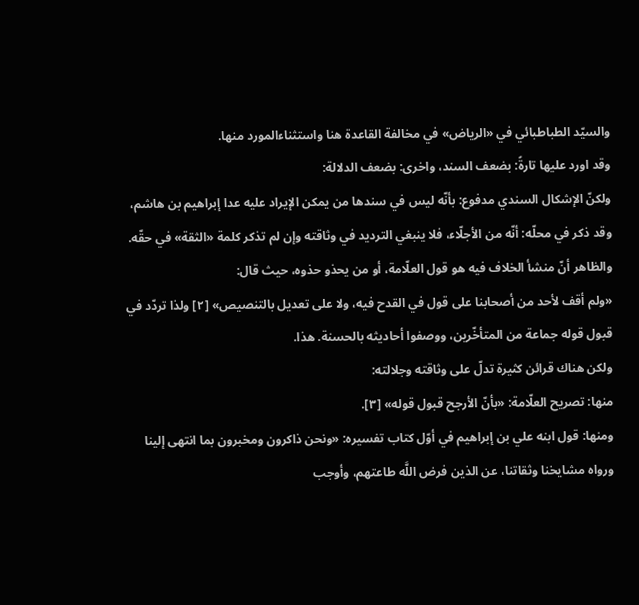والسيّد الطباطبائي في «الرياض» في مخالفة القاعدة هنا واستثناءالمورد منها.
وقد اورد عليها تارةً: بضعف السند، واخرى: بضعف الدلالة:
ولكنّ الإشكال السندي مدفوع: بأنّه ليس في سندها من يمكن الإيراد عليه عدا إبراهيم بن هاشم، وقد ذكر في محلّه: أنّه من الأجلّاء، فلا ينبغي الترديد في وثاقته وإن لم تذكر كلمة «الثقة» في حقّه.
والظاهر أنّ منشأ الخلاف فيه هو قول العلّامة، أو من يحذو حذوه، حيث قال:
«ولم أقف لأحد من أصحابنا على قول في القدح فيه، ولا على تعديل بالتنصيص» [٢] ولذا تردّد في قبول قوله جماعة من المتأخّرين، ووصفوا أحاديثه بالحسنة. هذا.
ولكن هناك قرائن كثيرة تدلّ على وثاقته وجلالته:
منها: تصريح العلّامة: «بأنّ الأرجح قبول قوله» [٣].
ومنها: قول ابنه علي بن إبراهيم في أوّل كتاب تفسيره: «ونحن ذاكرون ومخبرون بما انتهى إلينا ورواه مشايخنا وثقاتنا، عن الذين فرض اللَّه طاعتهم، وأوجب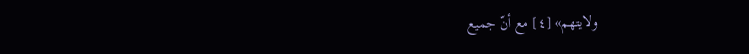ولايتهم» [٤] مع أنّ جميع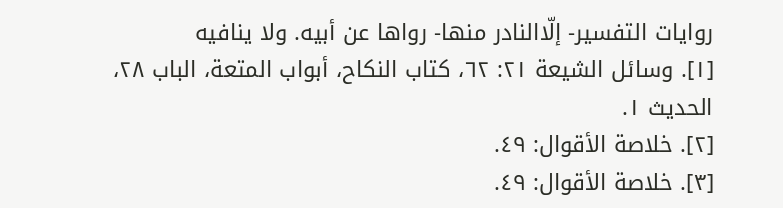روايات التفسير- إلّاالنادر منها- رواها عن أبيه. ولا ينافيه
[١]. وسائل الشيعة ٢١: ٦٢، كتاب النكاح، أبواب المتعة، الباب ٢٨، الحديث ١.
[٢]. خلاصة الأقوال: ٤٩.
[٣]. خلاصة الأقوال: ٤٩.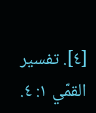[٤]. تفسير القمّي ١: ٤.